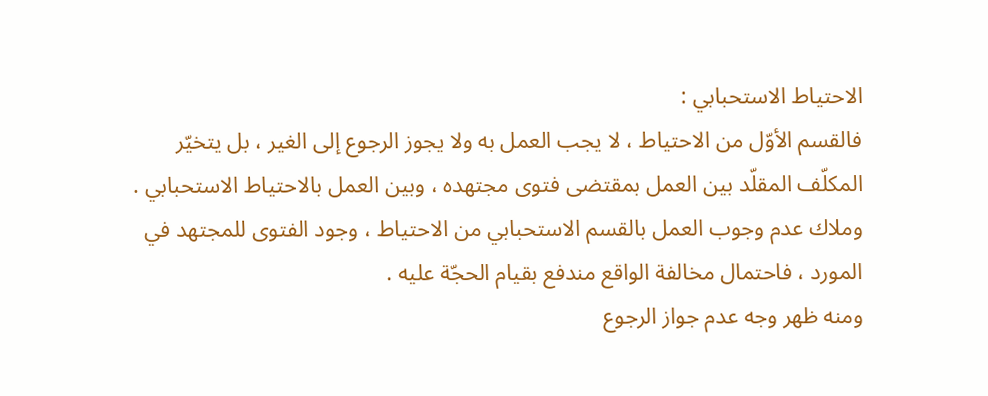الاحتياط الاستحبابي :
فالقسم الأوّل من الاحتياط ، لا يجب العمل به ولا يجوز الرجوع إلى الغير ، بل يتخيّر المكلّف المقلّد بين العمل بمقتضى فتوى مجتهده ، وبين العمل بالاحتياط الاستحبابي .
وملاك عدم وجوب العمل بالقسم الاستحبابي من الاحتياط ، وجود الفتوى للمجتهد في المورد ، فاحتمال مخالفة الواقع مندفع بقيام الحجّة عليه .
ومنه ظهر وجه عدم جواز الرجوع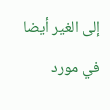إلى الغير أيضا في مورد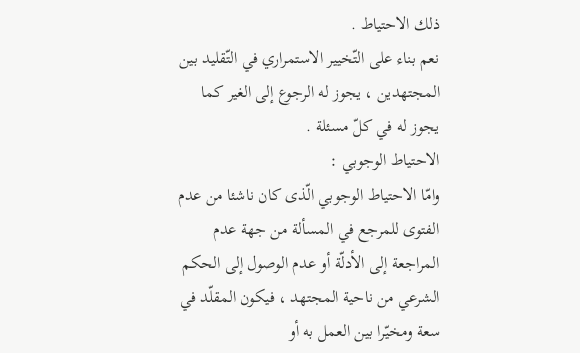ذلك الاحتياط .
نعم بناء على التّخيير الاستمراري في التّقليد بين المجتهدين ، يجوز له الرجوع إلى الغير كما يجوز له في كلّ مسئلة .
الاحتياط الوجوبي :
وامّا الاحتياط الوجوبي الّذى كان ناشئا من عدم الفتوى للمرجع في المسألة من جهة عدم المراجعة إلى الأدلّة أو عدم الوصول إلى الحكم الشرعي من ناحية المجتهد ، فيكون المقلّد في سعة ومخيّرا بين العمل به أو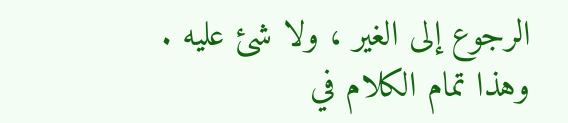الرجوع إلى الغير ، ولا شئ عليه .
وهذا تمام الكلام في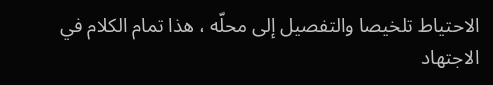الاحتياط تلخيصا والتفصيل إلى محلّه ، هذا تمام الكلام في الاجتهاد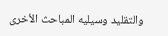والتقليد وسيليه المباحث الأخرى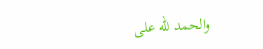والحمد للّه على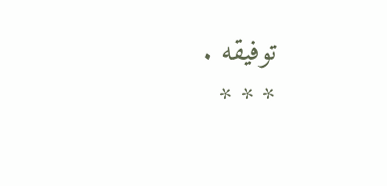توفيقه .
* * *